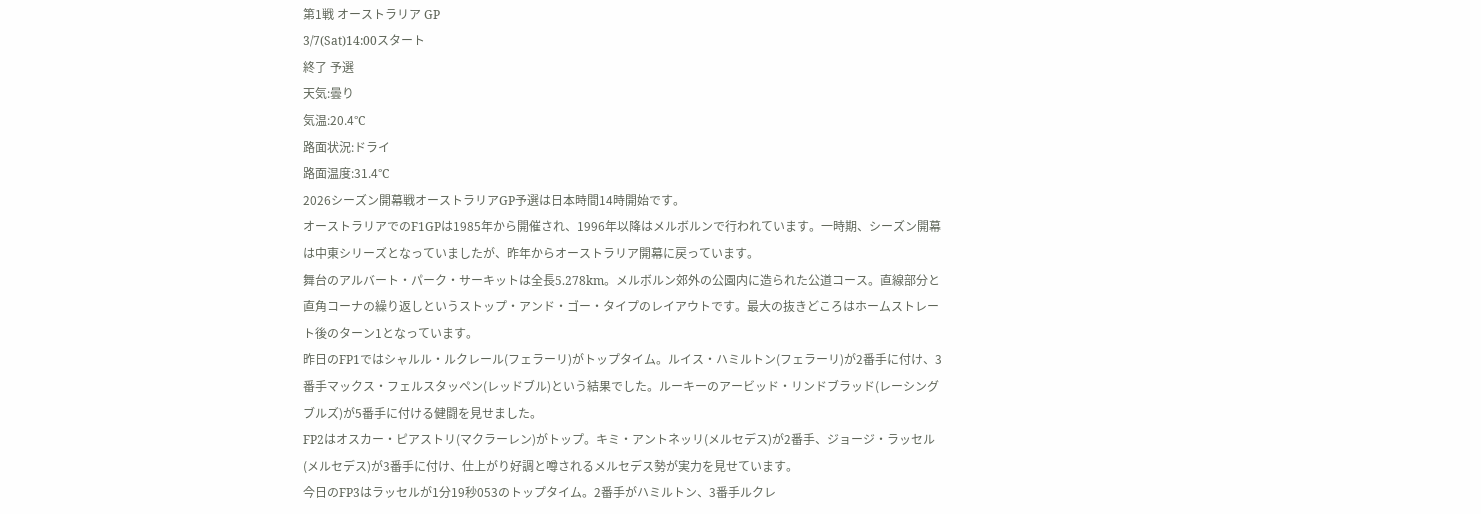第1戦 オーストラリア GP
3/7(Sat)14:00スタート
終了 予選
天気:曇り
気温:20.4°C
路面状況:ドライ
路面温度:31.4°C
2026シーズン開幕戦オーストラリアGP予選は日本時間14時開始です。
オーストラリアでのF1GPは1985年から開催され、1996年以降はメルボルンで行われています。一時期、シーズン開幕は中東シリーズとなっていましたが、昨年からオーストラリア開幕に戻っています。
舞台のアルバート・パーク・サーキットは全長5.278km。メルボルン郊外の公園内に造られた公道コース。直線部分と直角コーナの繰り返しというストップ・アンド・ゴー・タイプのレイアウトです。最大の抜きどころはホームストレート後のターン1となっています。
昨日のFP1ではシャルル・ルクレール(フェラーリ)がトップタイム。ルイス・ハミルトン(フェラーリ)が2番手に付け、3番手マックス・フェルスタッペン(レッドブル)という結果でした。ルーキーのアービッド・リンドブラッド(レーシングブルズ)が5番手に付ける健闘を見せました。
FP2はオスカー・ピアストリ(マクラーレン)がトップ。キミ・アントネッリ(メルセデス)が2番手、ジョージ・ラッセル(メルセデス)が3番手に付け、仕上がり好調と噂されるメルセデス勢が実力を見せています。
今日のFP3はラッセルが1分19秒053のトップタイム。2番手がハミルトン、3番手ルクレ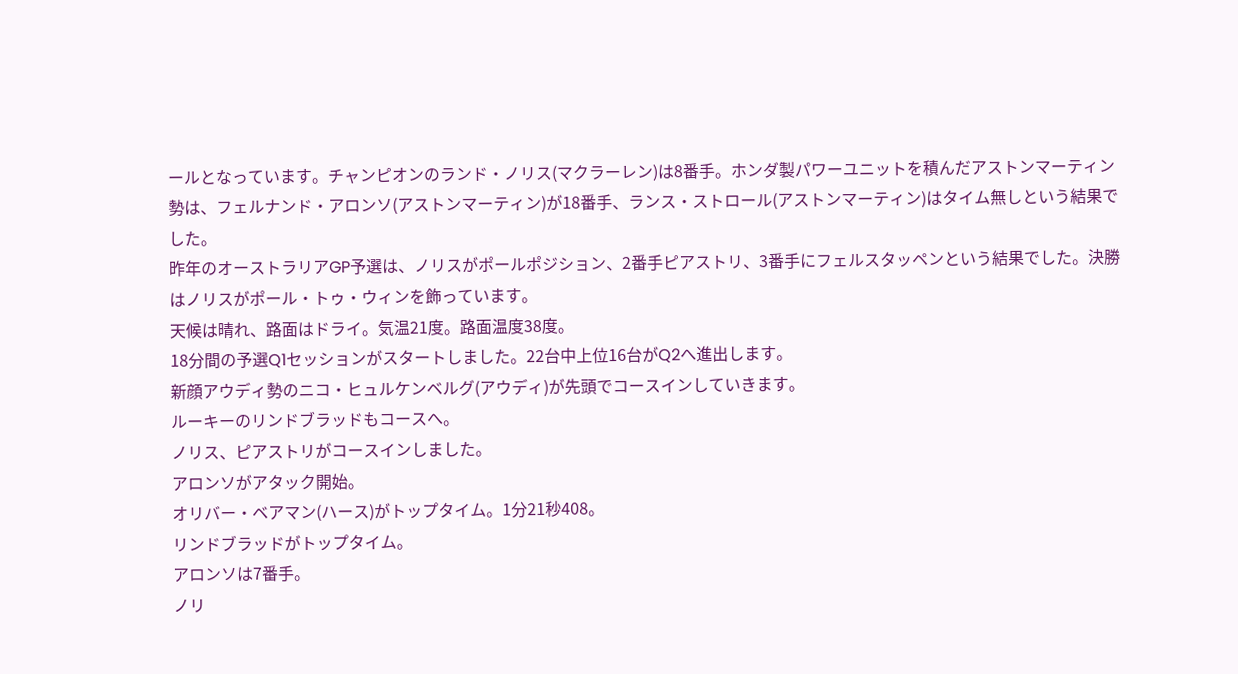ールとなっています。チャンピオンのランド・ノリス(マクラーレン)は8番手。ホンダ製パワーユニットを積んだアストンマーティン勢は、フェルナンド・アロンソ(アストンマーティン)が18番手、ランス・ストロール(アストンマーティン)はタイム無しという結果でした。
昨年のオーストラリアGP予選は、ノリスがポールポジション、2番手ピアストリ、3番手にフェルスタッペンという結果でした。決勝はノリスがポール・トゥ・ウィンを飾っています。
天候は晴れ、路面はドライ。気温21度。路面温度38度。
18分間の予選Q1セッションがスタートしました。22台中上位16台がQ2へ進出します。
新顔アウディ勢のニコ・ヒュルケンベルグ(アウディ)が先頭でコースインしていきます。
ルーキーのリンドブラッドもコースへ。
ノリス、ピアストリがコースインしました。
アロンソがアタック開始。
オリバー・ベアマン(ハース)がトップタイム。1分21秒408。
リンドブラッドがトップタイム。
アロンソは7番手。
ノリ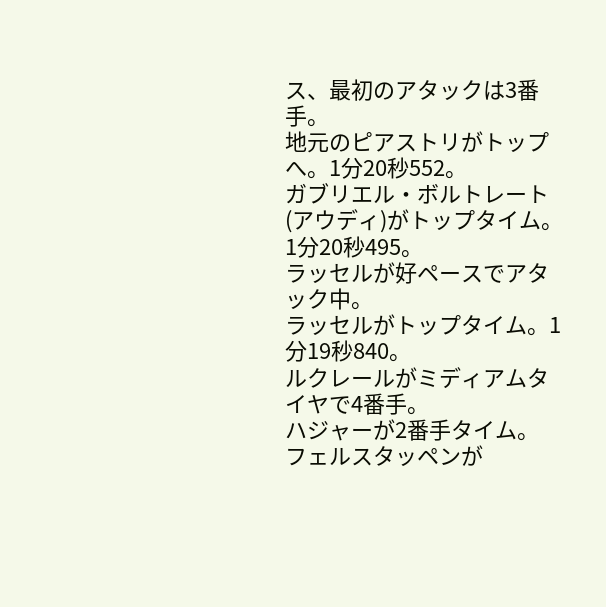ス、最初のアタックは3番手。
地元のピアストリがトップへ。1分20秒552。
ガブリエル・ボルトレート(アウディ)がトップタイム。1分20秒495。
ラッセルが好ペースでアタック中。
ラッセルがトップタイム。1分19秒840。
ルクレールがミディアムタイヤで4番手。
ハジャーが2番手タイム。
フェルスタッペンが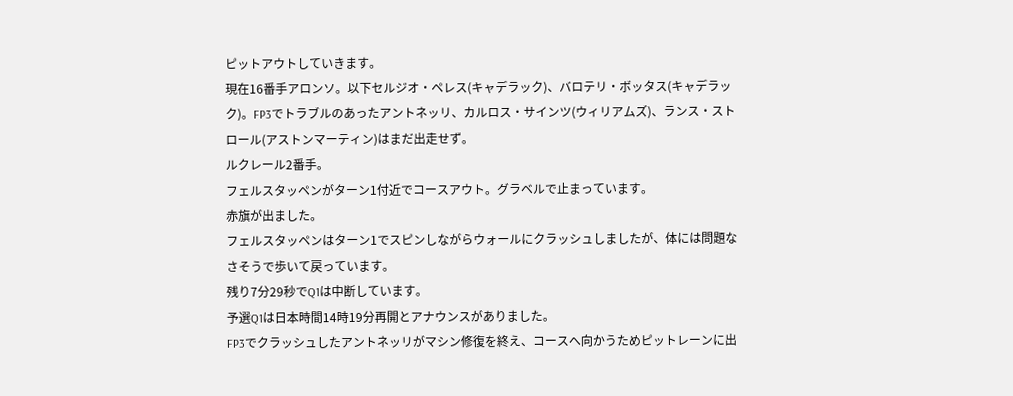ピットアウトしていきます。
現在16番手アロンソ。以下セルジオ・ペレス(キャデラック)、バロテリ・ボッタス(キャデラック)。FP3でトラブルのあったアントネッリ、カルロス・サインツ(ウィリアムズ)、ランス・ストロール(アストンマーティン)はまだ出走せず。
ルクレール2番手。
フェルスタッペンがターン1付近でコースアウト。グラベルで止まっています。
赤旗が出ました。
フェルスタッペンはターン1でスピンしながらウォールにクラッシュしましたが、体には問題なさそうで歩いて戻っています。
残り7分29秒でQ1は中断しています。
予選Q1は日本時間14時19分再開とアナウンスがありました。
FP3でクラッシュしたアントネッリがマシン修復を終え、コースへ向かうためピットレーンに出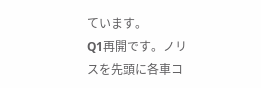ています。
Q1再開です。ノリスを先頭に各車コ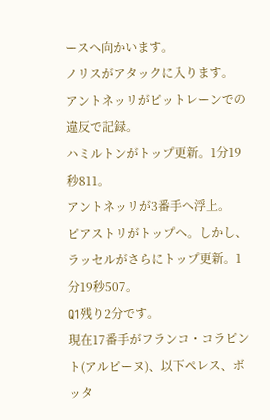ースへ向かいます。
ノリスがアタックに入ります。
アントネッリがピットレーンでの違反で記録。
ハミルトンがトップ更新。1分19秒811。
アントネッリが3番手へ浮上。
ピアストリがトップへ。しかし、ラッセルがさらにトップ更新。1分19秒507。
Q1残り2分です。
現在17番手がフランコ・コラピント(アルピーヌ)、以下ペレス、ボッタ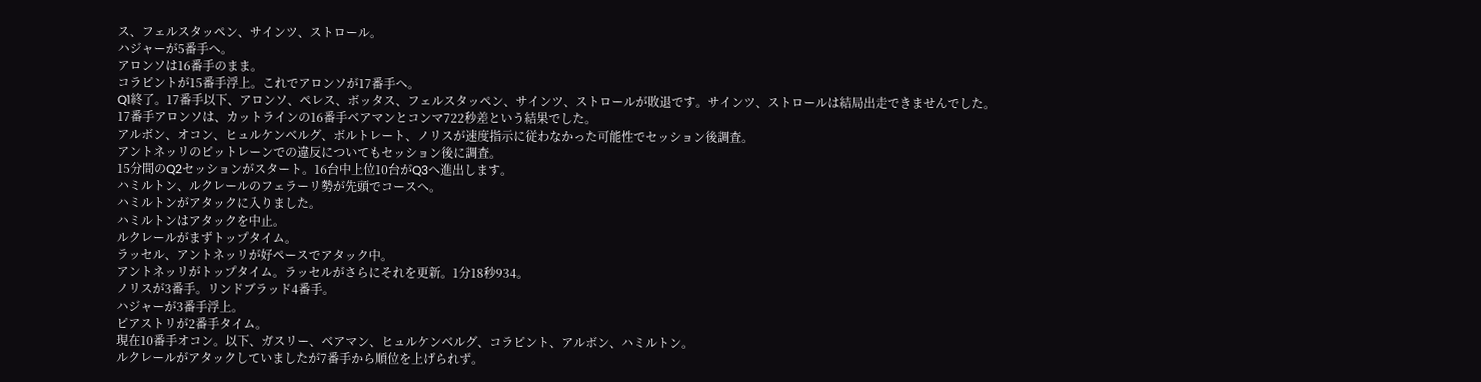ス、フェルスタッペン、サインツ、ストロール。
ハジャーが5番手へ。
アロンソは16番手のまま。
コラピントが15番手浮上。これでアロンソが17番手へ。
Q1終了。17番手以下、アロンソ、ペレス、ボッタス、フェルスタッペン、サインツ、ストロールが敗退です。サインツ、ストロールは結局出走できませんでした。
17番手アロンソは、カットラインの16番手ベアマンとコンマ722秒差という結果でした。
アルボン、オコン、ヒュルケンベルグ、ボルトレート、ノリスが速度指示に従わなかった可能性でセッション後調査。
アントネッリのピットレーンでの違反についてもセッション後に調査。
15分間のQ2セッションがスタート。16台中上位10台がQ3へ進出します。
ハミルトン、ルクレールのフェラーリ勢が先頭でコースへ。
ハミルトンがアタックに入りました。
ハミルトンはアタックを中止。
ルクレールがまずトップタイム。
ラッセル、アントネッリが好ペースでアタック中。
アントネッリがトップタイム。ラッセルがさらにそれを更新。1分18秒934。
ノリスが3番手。リンドブラッド4番手。
ハジャーが3番手浮上。
ピアストリが2番手タイム。
現在10番手オコン。以下、ガスリー、ベアマン、ヒュルケンベルグ、コラピント、アルボン、ハミルトン。
ルクレールがアタックしていましたが7番手から順位を上げられず。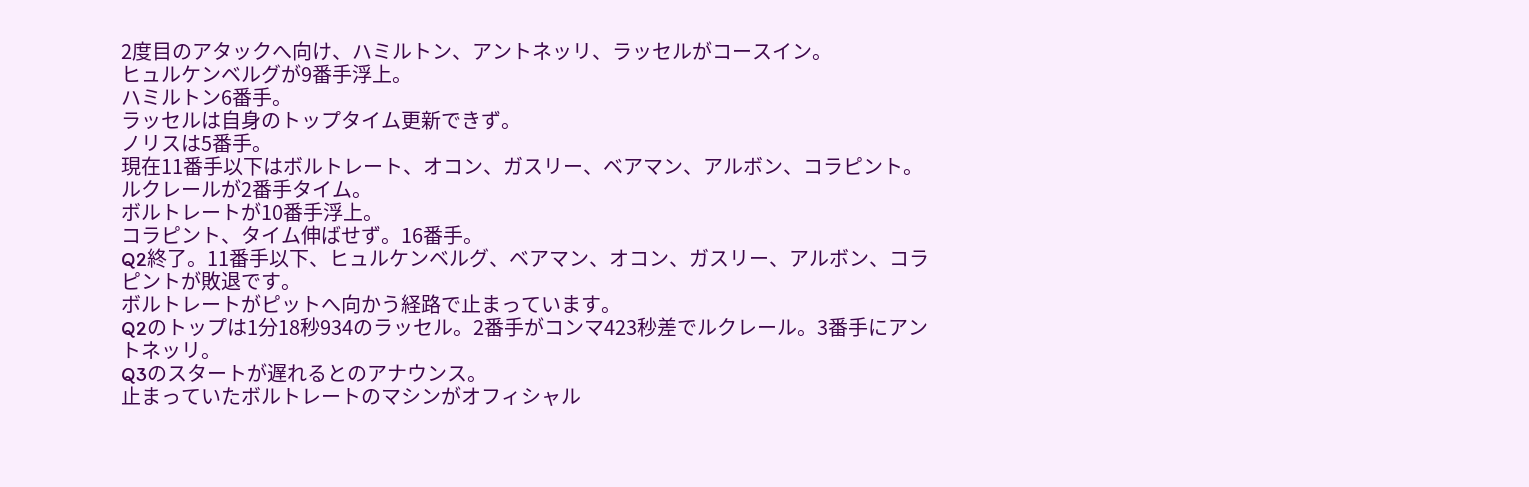2度目のアタックへ向け、ハミルトン、アントネッリ、ラッセルがコースイン。
ヒュルケンベルグが9番手浮上。
ハミルトン6番手。
ラッセルは自身のトップタイム更新できず。
ノリスは5番手。
現在11番手以下はボルトレート、オコン、ガスリー、ベアマン、アルボン、コラピント。
ルクレールが2番手タイム。
ボルトレートが10番手浮上。
コラピント、タイム伸ばせず。16番手。
Q2終了。11番手以下、ヒュルケンベルグ、ベアマン、オコン、ガスリー、アルボン、コラピントが敗退です。
ボルトレートがピットへ向かう経路で止まっています。
Q2のトップは1分18秒934のラッセル。2番手がコンマ423秒差でルクレール。3番手にアントネッリ。
Q3のスタートが遅れるとのアナウンス。
止まっていたボルトレートのマシンがオフィシャル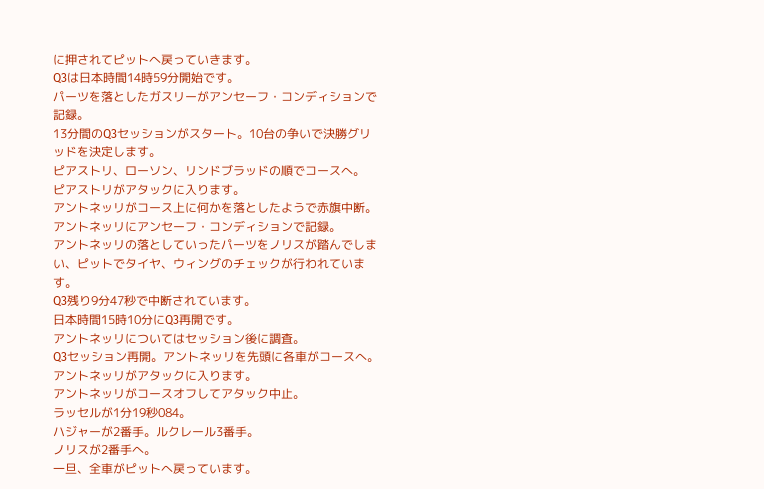に押されてピットへ戻っていきます。
Q3は日本時間14時59分開始です。
パーツを落としたガスリーがアンセーフ・コンディションで記録。
13分間のQ3セッションがスタート。10台の争いで決勝グリッドを決定します。
ピアストリ、ローソン、リンドブラッドの順でコースへ。
ピアストリがアタックに入ります。
アントネッリがコース上に何かを落としたようで赤旗中断。
アントネッリにアンセーフ・コンディションで記録。
アントネッリの落としていったパーツをノリスが踏んでしまい、ピットでタイヤ、ウィングのチェックが行われています。
Q3残り9分47秒で中断されています。
日本時間15時10分にQ3再開です。
アントネッリについてはセッション後に調査。
Q3セッション再開。アントネッリを先頭に各車がコースへ。
アントネッリがアタックに入ります。
アントネッリがコースオフしてアタック中止。
ラッセルが1分19秒084。
ハジャーが2番手。ルクレール3番手。
ノリスが2番手へ。
一旦、全車がピットへ戻っています。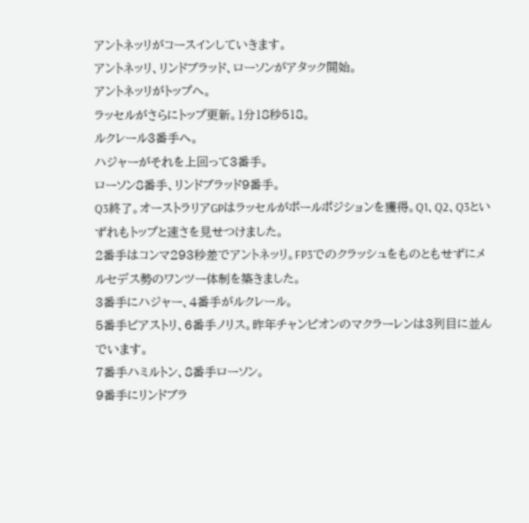アントネッリがコースインしていきます。
アントネッリ、リンドブラッド、ローソンがアタック開始。
アントネッリがトップへ。
ラッセルがさらにトップ更新。1分18秒518。
ルクレール3番手へ。
ハジャーがそれを上回って3番手。
ローソン8番手、リンドブラッド9番手。
Q3終了。オーストラリアGPはラッセルがポールポジションを獲得。Q1、Q2、Q3といずれもトップと速さを見せつけました。
2番手はコンマ293秒差でアントネッリ。FP3でのクラッシュをものともせずにメルセデス勢のワンツー体制を築きました。
3番手にハジャー、4番手がルクレール。
5番手ピアストリ、6番手ノリス。昨年チャンピオンのマクラーレンは3列目に並んでいます。
7番手ハミルトン、8番手ローソン。
9番手にリンドブラ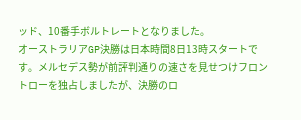ッド、10番手ボルトレートとなりました。
オーストラリアGP決勝は日本時間8日13時スタートです。メルセデス勢が前評判通りの速さを見せつけフロントローを独占しましたが、決勝のロ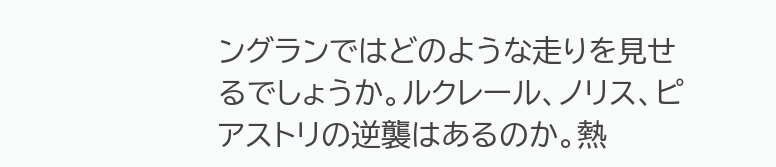ングランではどのような走りを見せるでしょうか。ルクレール、ノリス、ピアストリの逆襲はあるのか。熱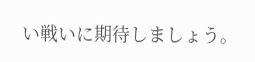い戦いに期待しましょう。